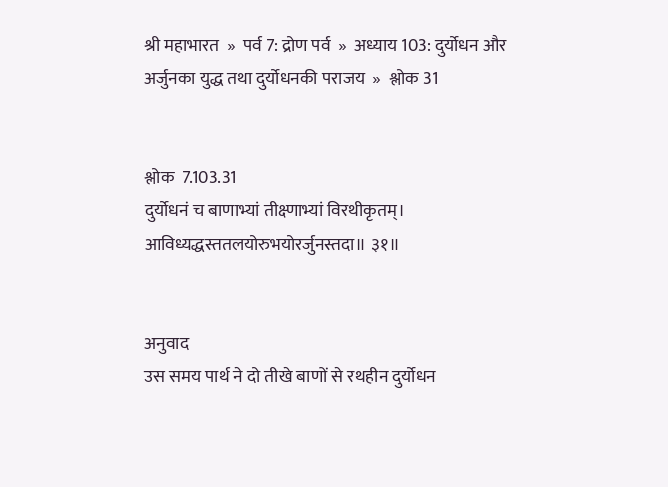श्री महाभारत  »  पर्व 7: द्रोण पर्व  »  अध्याय 103: दुर्योधन और अर्जुनका युद्ध तथा दुर्योधनकी पराजय  »  श्लोक 31


श्लोक  7.103.31
दुर्योधनं च बाणाभ्यां तीक्ष्णाभ्यां विरथीकृतम्।
आविध्यद्धस्ततलयोरुभयोरर्जुनस्तदा॥ ३१॥


अनुवाद
उस समय पार्थ ने दो तीखे बाणों से रथहीन दुर्योधन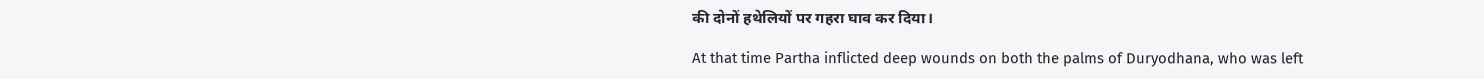की दोनों हथेलियों पर गहरा घाव कर दिया।

At that time Partha inflicted deep wounds on both the palms of Duryodhana, who was left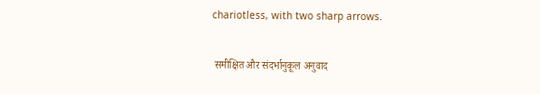chariotless, with two sharp arrows.

 समीक्षित और संदर्भानुकूल अनुवाद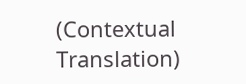(Contextual Translation)